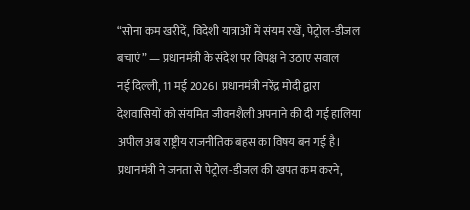“सोना कम खरीदें, विदेशी यात्राओं में संयम रखें, पेट्रोल-डीजल बचाएं” — प्रधानमंत्री के संदेश पर विपक्ष ने उठाए सवाल
नई दिल्ली, 11 मई 2026। प्रधानमंत्री नरेंद्र मोदी द्वारा देशवासियों को संयमित जीवनशैली अपनाने की दी गई हालिया अपील अब राष्ट्रीय राजनीतिक बहस का विषय बन गई है। प्रधानमंत्री ने जनता से पेट्रोल-डीजल की खपत कम करने,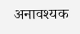अनावश्यक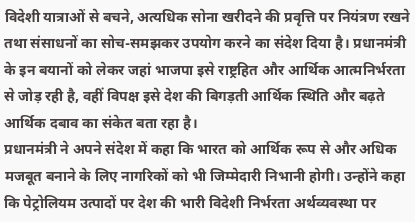विदेशी यात्राओं से बचने, अत्यधिक सोना खरीदने की प्रवृत्ति पर नियंत्रण रखने तथा संसाधनों का सोच-समझकर उपयोग करने का संदेश दिया है। प्रधानमंत्री के इन बयानों को लेकर जहां भाजपा इसे राष्ट्रहित और आर्थिक आत्मनिर्भरता से जोड़ रही है, वहीं विपक्ष इसे देश की बिगड़ती आर्थिक स्थिति और बढ़ते आर्थिक दबाव का संकेत बता रहा है।
प्रधानमंत्री ने अपने संदेश में कहा कि भारत को आर्थिक रूप से और अधिक मजबूत बनाने के लिए नागरिकों को भी जिम्मेदारी निभानी होगी। उन्होंने कहा कि पेट्रोलियम उत्पादों पर देश की भारी विदेशी निर्भरता अर्थव्यवस्था पर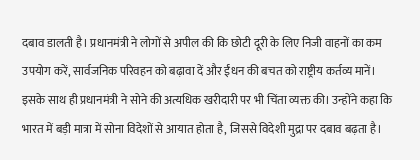दबाव डालती है। प्रधानमंत्री ने लोगों से अपील की कि छोटी दूरी के लिए निजी वाहनों का कम उपयोग करें, सार्वजनिक परिवहन को बढ़ावा दें और ईंधन की बचत को राष्ट्रीय कर्तव्य मानें।
इसके साथ ही प्रधानमंत्री ने सोने की अत्यधिक खरीदारी पर भी चिंता व्यक्त की। उन्होंने कहा कि भारत में बड़ी मात्रा में सोना विदेशों से आयात होता है, जिससे विदेशी मुद्रा पर दबाव बढ़ता है।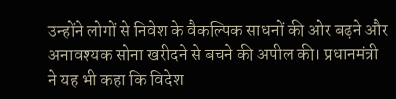उन्होंने लोगों से निवेश के वैकल्पिक साधनों की ओर बढ़ने और अनावश्यक सोना खरीदने से बचने की अपील की। प्रधानमंत्री ने यह भी कहा कि विदेश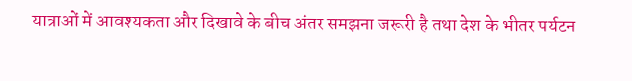यात्राओं में आवश्यकता और दिखावे के बीच अंतर समझना जरूरी है तथा देश के भीतर पर्यटन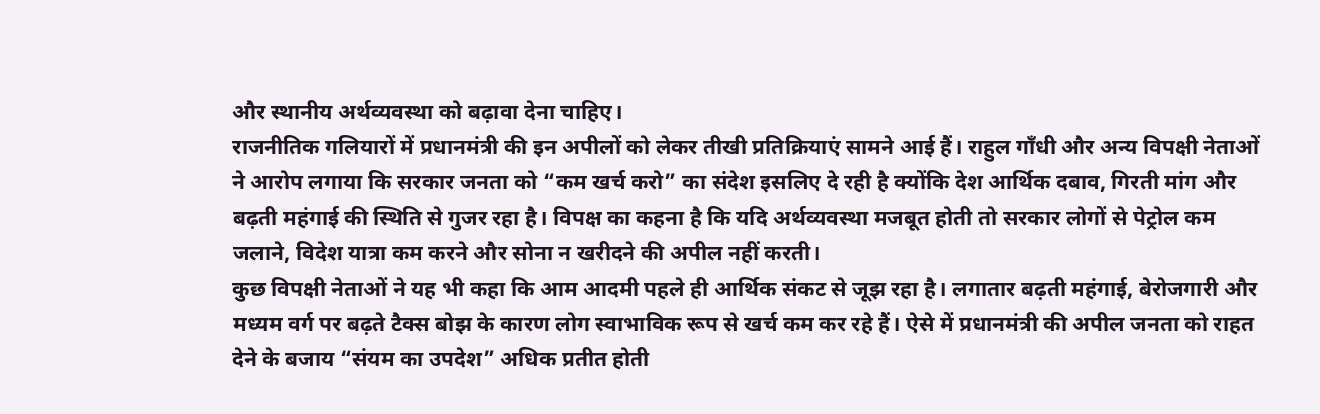और स्थानीय अर्थव्यवस्था को बढ़ावा देना चाहिए।
राजनीतिक गलियारों में प्रधानमंत्री की इन अपीलों को लेकर तीखी प्रतिक्रियाएं सामने आई हैं। राहुल गाँधी और अन्य विपक्षी नेताओं ने आरोप लगाया कि सरकार जनता को “कम खर्च करो” का संदेश इसलिए दे रही है क्योंकि देश आर्थिक दबाव, गिरती मांग और बढ़ती महंगाई की स्थिति से गुजर रहा है। विपक्ष का कहना है कि यदि अर्थव्यवस्था मजबूत होती तो सरकार लोगों से पेट्रोल कम जलाने, विदेश यात्रा कम करने और सोना न खरीदने की अपील नहीं करती।
कुछ विपक्षी नेताओं ने यह भी कहा कि आम आदमी पहले ही आर्थिक संकट से जूझ रहा है। लगातार बढ़ती महंगाई, बेरोजगारी और मध्यम वर्ग पर बढ़ते टैक्स बोझ के कारण लोग स्वाभाविक रूप से खर्च कम कर रहे हैं। ऐसे में प्रधानमंत्री की अपील जनता को राहत देने के बजाय “संयम का उपदेश” अधिक प्रतीत होती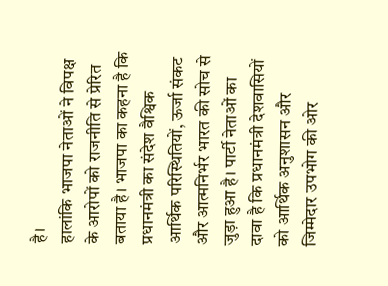है।
हालांकि भाजपा नेताओं ने विपक्ष के आरोपों को राजनीति से प्रेरित बताया है। भाजपा का कहना है कि प्रधानमंत्री का संदेश वैश्विक आर्थिक परिस्थितियों, ऊर्जा संकट और आत्मनिर्भर भारत की सोच से जुड़ा हुआ है। पार्टी नेताओं का दावा है कि प्रधानमंत्री देशवासियों को आर्थिक अनुशासन और जिम्मेदार उपभोग की ओर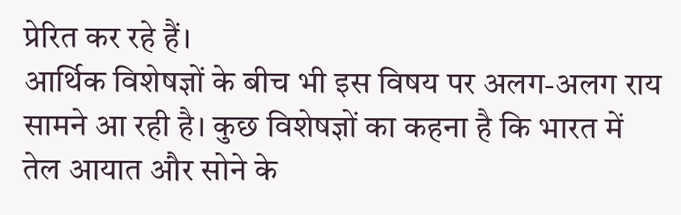प्रेरित कर रहे हैं।
आर्थिक विशेषज्ञों के बीच भी इस विषय पर अलग-अलग राय सामने आ रही है। कुछ विशेषज्ञों का कहना है कि भारत में तेल आयात और सोने के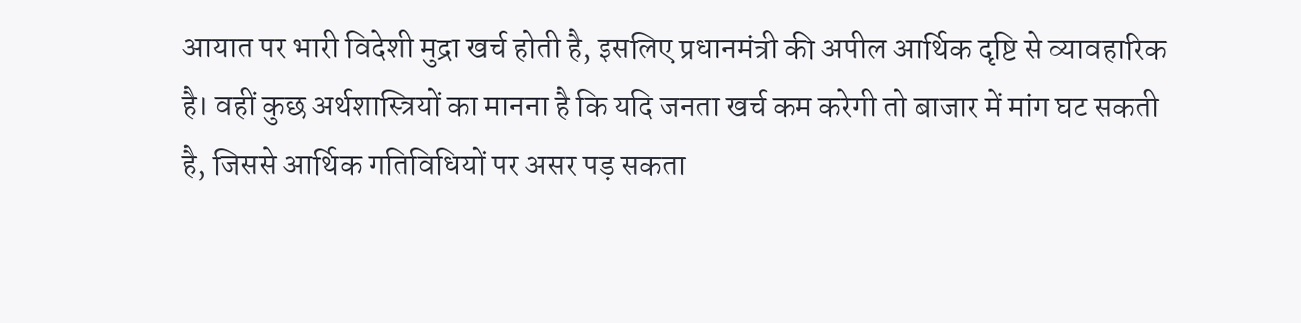आयात पर भारी विदेशी मुद्रा खर्च होती है, इसलिए प्रधानमंत्री की अपील आर्थिक दृष्टि से व्यावहारिक है। वहीं कुछ अर्थशास्त्रियों का मानना है कि यदि जनता खर्च कम करेगी तो बाजार में मांग घट सकती है, जिससे आर्थिक गतिविधियों पर असर पड़ सकता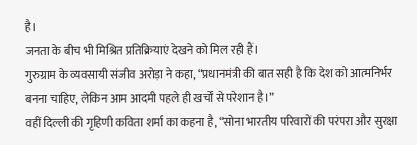है।
जनता के बीच भी मिश्रित प्रतिक्रियाएं देखने को मिल रही हैं।
गुरुग्राम के व्यवसायी संजीव अरोड़ा ने कहा, “प्रधानमंत्री की बात सही है कि देश को आत्मनिर्भर बनना चाहिए, लेकिन आम आदमी पहले ही खर्चों से परेशान है।”
वहीं दिल्ली की गृहिणी कविता शर्मा का कहना है, “सोना भारतीय परिवारों की परंपरा और सुरक्षा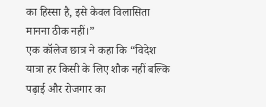का हिस्सा है, इसे केवल विलासिता मानना ठीक नहीं।”
एक कॉलेज छात्र ने कहा कि “विदेश यात्रा हर किसी के लिए शौक नहीं बल्कि पढ़ाई और रोजगार का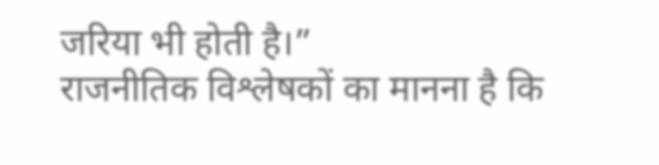जरिया भी होती है।”
राजनीतिक विश्लेषकों का मानना है कि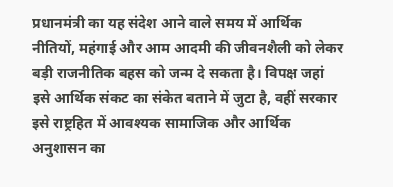प्रधानमंत्री का यह संदेश आने वाले समय में आर्थिक नीतियों, महंगाई और आम आदमी की जीवनशैली को लेकर बड़ी राजनीतिक बहस को जन्म दे सकता है। विपक्ष जहां इसे आर्थिक संकट का संकेत बताने में जुटा है, वहीं सरकार इसे राष्ट्रहित में आवश्यक सामाजिक और आर्थिक अनुशासन का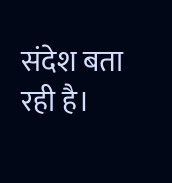संदेश बता रही है।